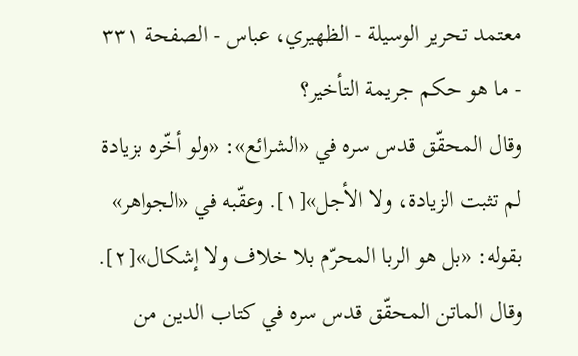معتمد تحرير الوسيلة - الظهيري، عباس - الصفحة ٣٣١ - ما هو حكم جريمة التأخير؟
وقال المحقّق قدس سره في «الشرائع»: «ولو أخّره بزيادة لم تثبت الزيادة، ولا الأجل»[١]. وعقّبه في «الجواهر» بقوله: «بل هو الربا المحرّم بلا خلاف ولا إشكال»[٢].
وقال الماتن المحقّق قدس سره في كتاب الدين من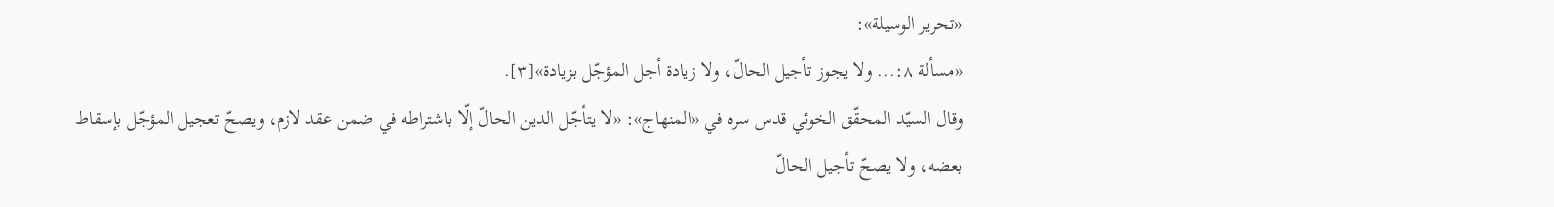«تحرير الوسيلة»:
«مسألة ٨:... ولا يجوز تأجيل الحالّ، ولا زيادة أجل المؤجّل بزيادة»[٣].
وقال السيّد المحقّق الخوئي قدس سره في «المنهاج»: «لا يتأجّل الدين الحالّ إلّا باشتراطه في ضمن عقد لازم، ويصحّ تعجيل المؤجّل بإسقاط بعضه، ولا يصحّ تأجيل الحالّ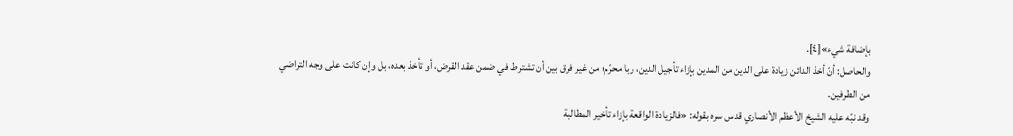بإضافة شيء»[٤].
والحاصل: أنّ أخذ الدائن زيادة على الدين من المدين بإزاء تأجيل الدين، ربا محرّم؛ من غير فرق بين أن تشترط في ضمن عقد القرض، أو تأخذ بعده، بل وإن كانت على وجه التراضي من الطرفين.
وقد نبّه عليه الشيخ الأعظم الأنصاري قدس سره بقوله: «فالزيادة الواقعة بإزاء تأخير المطالبة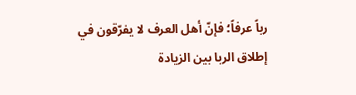رباً عرفاً؛ فإنّ أهل العرف لا يفرّقون في إطلاق الربا بين الزيادة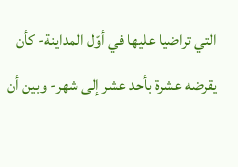التي تراضيا عليها في أوّل المداينة- كأن يقرضه عشرة بأحد عشر إلى شهر- وبين أن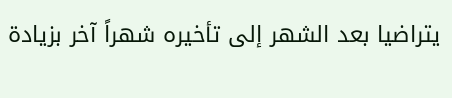يتراضيا بعد الشهر إلى تأخيره شهراً آخر بزيادة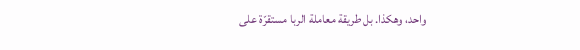واحد، وهكذا. بل طريقة معاملة الربا مستقرّة على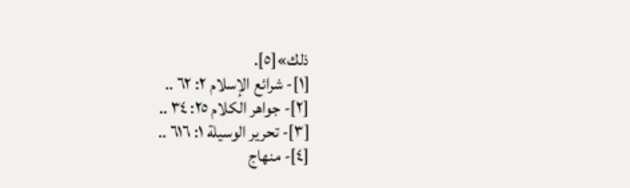ذلك»[٥].
[١]- شرائع الإسلام ٢: ٦٢ ..
[٢]- جواهر الكلام ٢٥: ٣٤ ..
[٣]- تحرير الوسيلة ١: ٦١٦ ..
[٤]- منهاج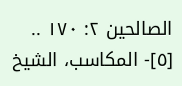الصالحين ٢: ١٧٠ ..
[٥]- المكاسب، الشيخ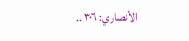الأنصاري: ٣٠٦ ..